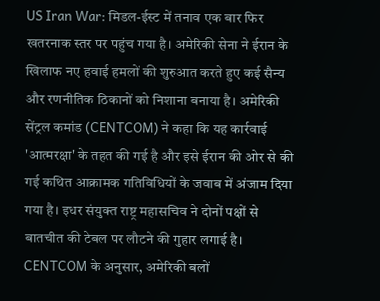US Iran War: मिडल-ईस्ट में तनाव एक बार फिर खतरनाक स्तर पर पहुंच गया है। अमेरिकी सेना ने ईरान के खिलाफ नए हवाई हमलों की शुरुआत करते हुए कई सैन्य और रणनीतिक ठिकानों को निशाना बनाया है। अमेरिकी सेंट्रल कमांड (CENTCOM) ने कहा कि यह कार्रवाई 'आत्मरक्षा' के तहत की गई है और इसे ईरान की ओर से की गई कथित आक्रामक गतिविधियों के जवाब में अंजाम दिया गया है। इधर संयुक्त राष्ट्र महासचिव ने दोनों पक्षों से बातचीत की टेबल पर लौटने की गुहार लगाई है।
CENTCOM के अनुसार, अमेरिकी बलों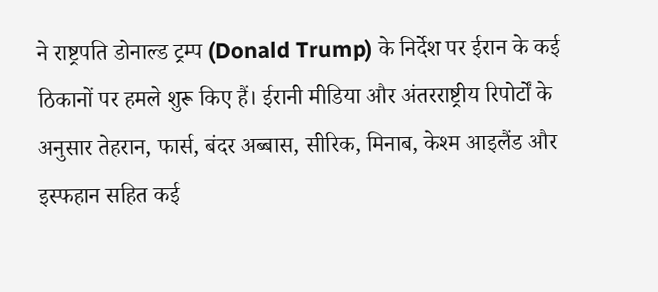ने राष्ट्रपति डोनाल्ड ट्रम्प (Donald Trump) के निर्देश पर ईरान के कई ठिकानों पर हमले शुरू किए हैं। ईरानी मीडिया और अंतरराष्ट्रीय रिपोर्टों के अनुसार तेहरान, फार्स, बंदर अब्बास, सीरिक, मिनाब, केश्म आइलैंड और इस्फहान सहित कई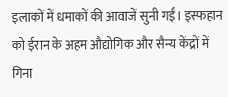इलाकों में धमाकों की आवाजें सुनी गईं। इस्फहान को ईरान के अहम औद्योगिक और सैन्य केंद्रों में गिना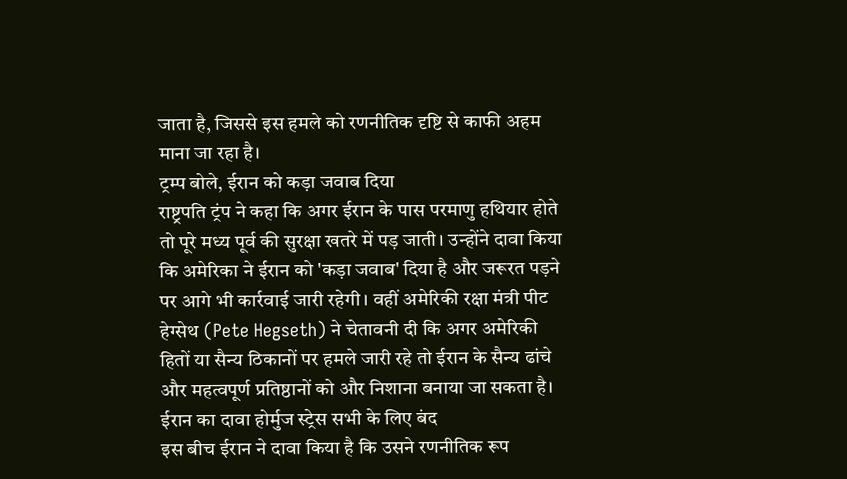जाता है, जिससे इस हमले को रणनीतिक दृष्टि से काफी अहम माना जा रहा है।
ट्रम्प बोले, ईरान को कड़ा जवाब दिया
राष्ट्रपति ट्रंप ने कहा कि अगर ईरान के पास परमाणु हथियार होते तो पूरे मध्य पूर्व की सुरक्षा खतरे में पड़ जाती। उन्होंने दावा किया कि अमेरिका ने ईरान को 'कड़ा जवाब' दिया है और जरूरत पड़ने पर आगे भी कार्रवाई जारी रहेगी। वहीं अमेरिकी रक्षा मंत्री पीट हेग्सेथ (Pete Hegseth) ने चेतावनी दी कि अगर अमेरिकी हितों या सैन्य ठिकानों पर हमले जारी रहे तो ईरान के सैन्य ढांचे और महत्वपूर्ण प्रतिष्ठानों को और निशाना बनाया जा सकता है।
ईरान का दावा होर्मुज स्ट्रेस सभी के लिए बंद
इस बीच ईरान ने दावा किया है कि उसने रणनीतिक रूप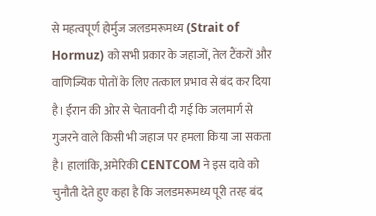से महत्वपूर्ण होर्मुज जलडमरूमध्य (Strait of Hormuz) को सभी प्रकार के जहाजों, तेल टैंकरों और वाणिज्यिक पोतों के लिए तत्काल प्रभाव से बंद कर दिया है। ईरान की ओर से चेतावनी दी गई कि जलमार्ग से गुजरने वाले किसी भी जहाज पर हमला किया जा सकता है। हालांकि, अमेरिकी CENTCOM ने इस दावे को चुनौती देते हुए कहा है कि जलडमरूमध्य पूरी तरह बंद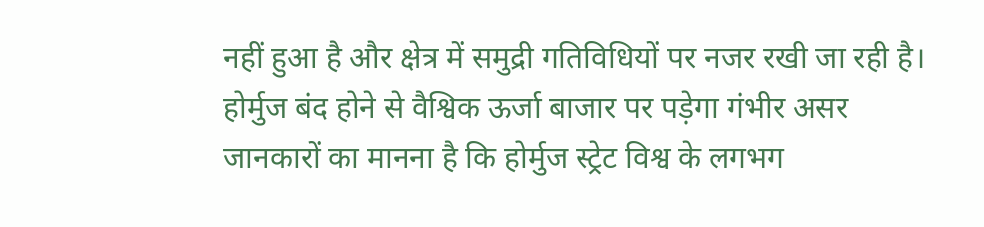नहीं हुआ है और क्षेत्र में समुद्री गतिविधियों पर नजर रखी जा रही है।
होर्मुज बंद होने से वैश्विक ऊर्जा बाजार पर पड़ेगा गंभीर असर
जानकारों का मानना है कि होर्मुज स्ट्रेट विश्व के लगभग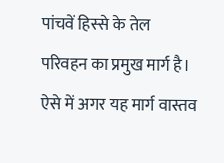पांचवें हिस्से के तेल परिवहन का प्रमुख मार्ग है। ऐसे में अगर यह मार्ग वास्तव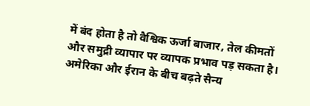में बंद होता है तो वैश्विक ऊर्जा बाजार, तेल कीमतों और समुद्री व्यापार पर व्यापक प्रभाव पड़ सकता है। अमेरिका और ईरान के बीच बढ़ते सैन्य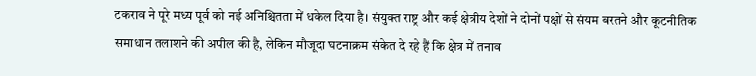टकराव ने पूरे मध्य पूर्व को नई अनिश्चितता में धकेल दिया है। संयुक्त राष्ट्र और कई क्षेत्रीय देशों ने दोनों पक्षों से संयम बरतने और कूटनीतिक समाधान तलाशने की अपील की है, लेकिन मौजूदा घटनाक्रम संकेत दे रहे हैं कि क्षेत्र में तनाव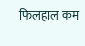फिलहाल कम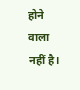होने वाला नहीं है।